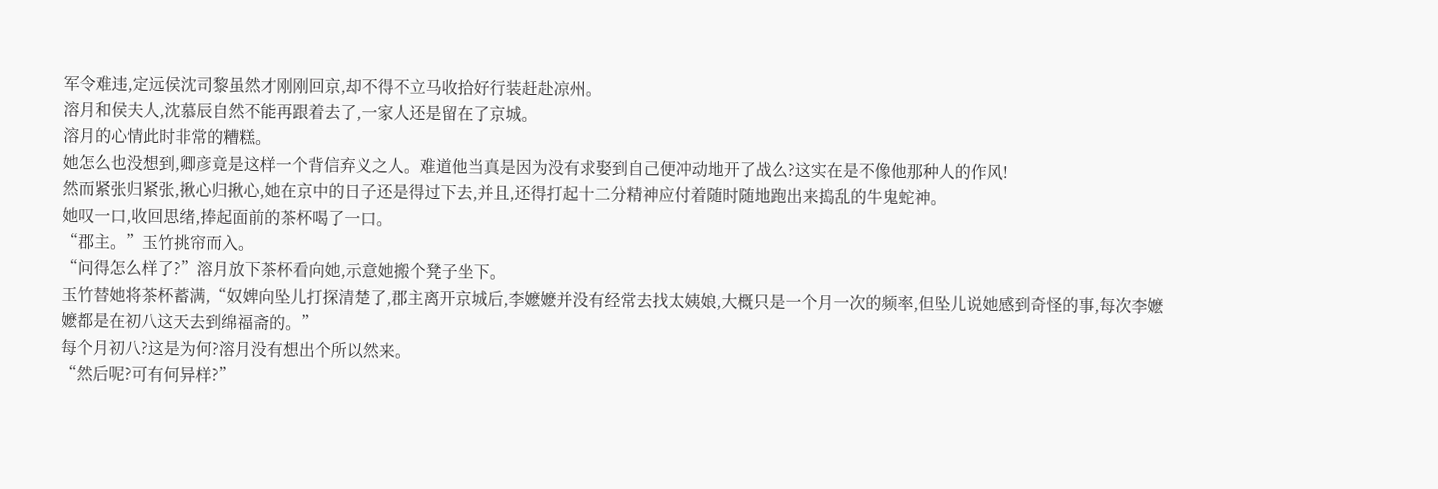军令难违,定远侯沈司黎虽然才刚刚回京,却不得不立马收拾好行装赶赴凉州。
溶月和侯夫人,沈慕辰自然不能再跟着去了,一家人还是留在了京城。
溶月的心情此时非常的糟糕。
她怎么也没想到,卿彦竟是这样一个背信弃义之人。难道他当真是因为没有求娶到自己便冲动地开了战么?这实在是不像他那种人的作风!
然而紧张归紧张,揪心归揪心,她在京中的日子还是得过下去,并且,还得打起十二分精神应付着随时随地跑出来捣乱的牛鬼蛇神。
她叹一口,收回思绪,捧起面前的茶杯喝了一口。
“郡主。”玉竹挑帘而入。
“问得怎么样了?”溶月放下茶杯看向她,示意她搬个凳子坐下。
玉竹替她将茶杯蓄满,“奴婢向坠儿打探清楚了,郡主离开京城后,李嬷嬷并没有经常去找太姨娘,大概只是一个月一次的频率,但坠儿说她感到奇怪的事,每次李嬷嬷都是在初八这天去到绵福斋的。”
每个月初八?这是为何?溶月没有想出个所以然来。
“然后呢?可有何异样?”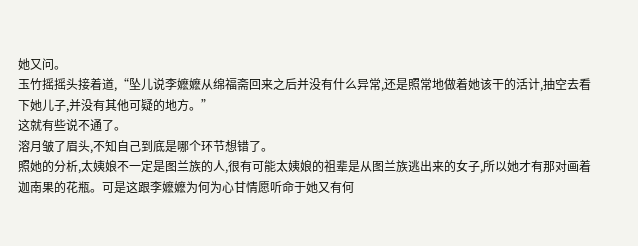她又问。
玉竹摇摇头接着道,“坠儿说李嬷嬷从绵福斋回来之后并没有什么异常,还是照常地做着她该干的活计,抽空去看下她儿子,并没有其他可疑的地方。”
这就有些说不通了。
溶月皱了眉头,不知自己到底是哪个环节想错了。
照她的分析,太姨娘不一定是图兰族的人,很有可能太姨娘的祖辈是从图兰族逃出来的女子,所以她才有那对画着迦南果的花瓶。可是这跟李嬷嬷为何为心甘情愿听命于她又有何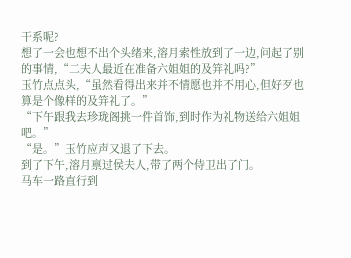干系呢?
想了一会也想不出个头绪来,溶月索性放到了一边,问起了别的事情,“二夫人最近在准备六姐姐的及笄礼吗?”
玉竹点点头,“虽然看得出来并不情愿也并不用心,但好歹也算是个像样的及笄礼了。”
“下午跟我去珍珑阁挑一件首饰,到时作为礼物送给六姐姐吧。”
“是。”玉竹应声又退了下去。
到了下午,溶月禀过侯夫人,带了两个侍卫出了门。
马车一路直行到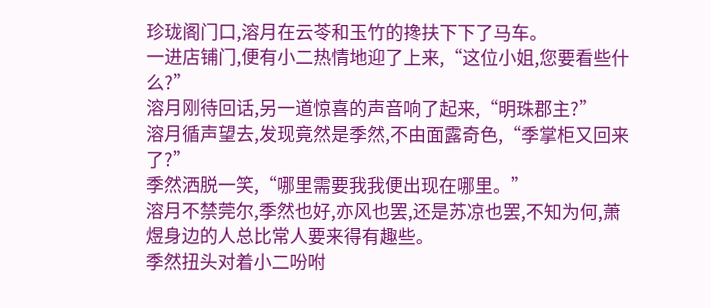珍珑阁门口,溶月在云苓和玉竹的搀扶下下了马车。
一进店铺门,便有小二热情地迎了上来,“这位小姐,您要看些什么?”
溶月刚待回话,另一道惊喜的声音响了起来,“明珠郡主?”
溶月循声望去,发现竟然是季然,不由面露奇色,“季掌柜又回来了?”
季然洒脱一笑,“哪里需要我我便出现在哪里。”
溶月不禁莞尔,季然也好,亦风也罢,还是苏凉也罢,不知为何,萧煜身边的人总比常人要来得有趣些。
季然扭头对着小二吩咐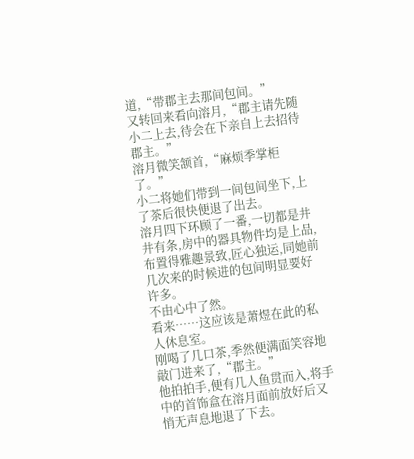道,“带郡主去那间包间。”
又转回来看向溶月,“郡主请先随小二上去,待会在下亲自上去招待郡主。”
溶月微笑颔首,“麻烦季掌柜了。”
小二将她们带到一间包间坐下,上了茶后很快便退了出去。
溶月四下环顾了一番,一切都是井井有条,房中的器具物件均是上品,布置得雅趣景致,匠心独运,同她前几次来的时候进的包间明显要好许多。
不由心中了然。
看来……这应该是萧煜在此的私人休息室。
刚喝了几口茶,季然便满面笑容地敲门进来了,“郡主。”
他拍拍手,便有几人鱼贯而入,将手中的首饰盒在溶月面前放好后又悄无声息地退了下去。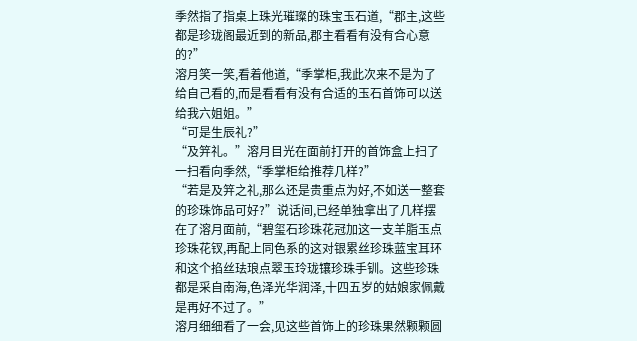季然指了指桌上珠光璀璨的珠宝玉石道,“郡主,这些都是珍珑阁最近到的新品,郡主看看有没有合心意的?”
溶月笑一笑,看着他道,“季掌柜,我此次来不是为了给自己看的,而是看看有没有合适的玉石首饰可以送给我六姐姐。”
“可是生辰礼?”
“及笄礼。”溶月目光在面前打开的首饰盒上扫了一扫看向季然,“季掌柜给推荐几样?”
“若是及笄之礼,那么还是贵重点为好,不如送一整套的珍珠饰品可好?”说话间,已经单独拿出了几样摆在了溶月面前,“碧玺石珍珠花冠加这一支羊脂玉点珍珠花钗,再配上同色系的这对银累丝珍珠蓝宝耳环和这个掐丝珐琅点翠玉玲珑镶珍珠手钏。这些珍珠都是采自南海,色泽光华润泽,十四五岁的姑娘家佩戴是再好不过了。”
溶月细细看了一会,见这些首饰上的珍珠果然颗颗圆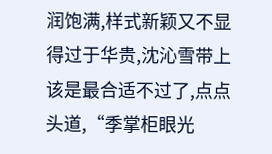润饱满,样式新颖又不显得过于华贵,沈沁雪带上该是最合适不过了,点点头道,“季掌柜眼光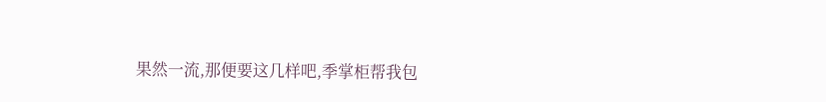果然一流,那便要这几样吧,季掌柜帮我包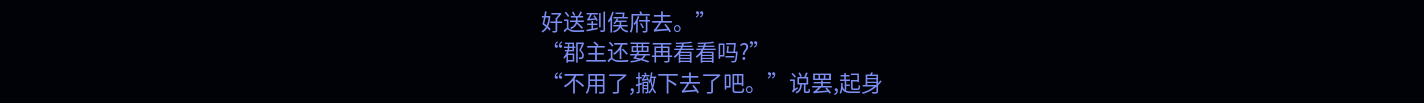好送到侯府去。”
“郡主还要再看看吗?”
“不用了,撤下去了吧。”说罢,起身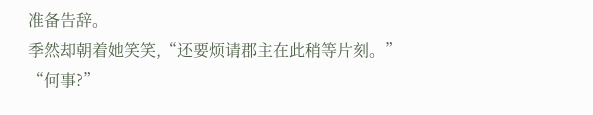准备告辞。
季然却朝着她笑笑,“还要烦请郡主在此稍等片刻。”
“何事?”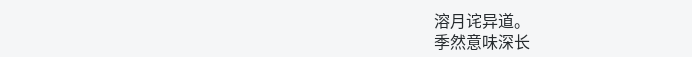溶月诧异道。
季然意味深长